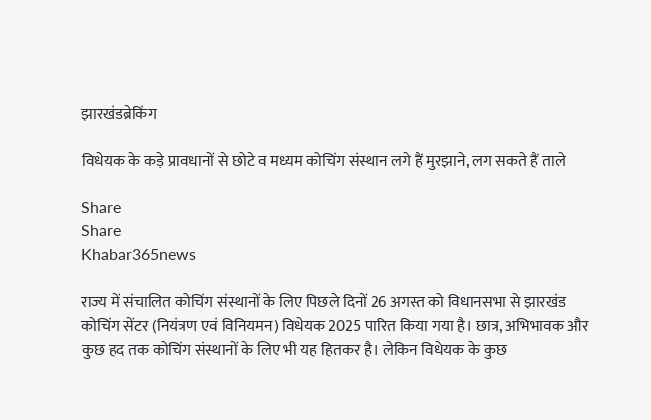झारखंडब्रेकिंग

विधेयक के कड़े प्रावधानों से छोटे व मध्यम कोचिंग संस्थान लगे हैं मुरझाने, लग सकते हैं ताले

Share
Share
Khabar365news

राज्य में संचालित कोचिंग संस्थानों के लिए पिछले दिनों 26 अगस्त को विधानसभा से झारखंड कोचिंग सेंटर (नियंत्रण एवं विनियमन) विधेयक 2025 पारित किया गया है। छात्र, अभिभावक और कुछ हद तक कोचिंग संस्थानों के लिए भी यह हितकर है। लेकिन विधेयक के कुछ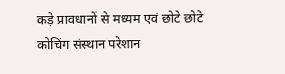कड़े प्रावधानों से मध्यम एवं छोटे छोटे कोचिंग संस्थान परेशान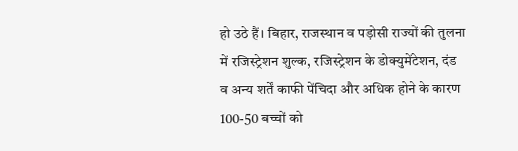हो उठे हैं। बिहार, राजस्थान व पड़ोसी राज्यों की तुलना में रजिस्ट्रेशन शुल्क, रजिस्ट्रेशन के डोक्युमेंटेशन, दंड व अन्य शर्तें काफी पेंचिदा और अधिक होने के कारण 100-50 बच्चों को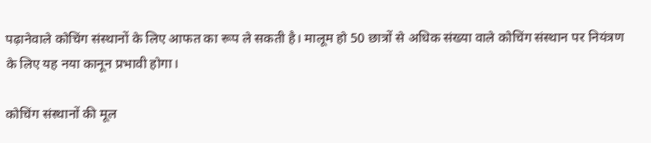पढ़ानेवाले कोचिंग संस्थानों के लिए आफत का रूप ले सकती है। मालूम हो 50 छात्रों से अधिक संख्या वाले कोचिंग संस्थान पर नियंत्रण के लिए यह नया कानून प्रभावी होगा।

कोचिंग संस्थानों की मूल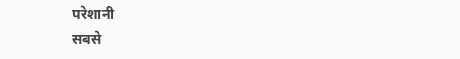परेशानी
सबसे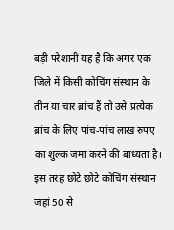बड़ी परेशानी यह है कि अगर एक जिले में किसी कोचिंग संस्थान के तीन या चार ब्रांच हैं तो उसे प्रत्येक ब्रांच के लिए पांच-पांच लाख रुपए का शुल्क जमा करने की बाध्यता है। इस तरह छोटे छोटे कोचिंग संस्थान जहां 50 से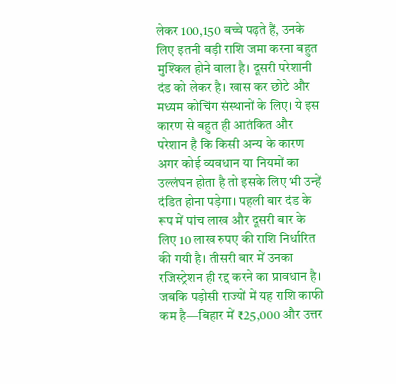लेकर 100,150 बच्चे पढ़ते हैं, उनके लिए इतनी बड़ी राशि जमा करना बहुत मुश्किल होने वाला है। दूसरी परेशानी दंड को लेकर है। खास कर छोटे और मध्यम कोचिंग संस्थानों के लिए। ये इस कारण से बहुत ही आतंकित और परेशान है कि किसी अन्य के कारण अगर कोई व्यवधान या नियमों का उल्लंघन होता है तो इसके लिए भी उन्हें दंडित होना पड़ेगा। पहली बार दंड के रूप में पांच लाख और दूसरी बार के लिए 10 लाख रुपए की राशि निर्धारित की गयी है। तीसरी बार में उनका रजिस्ट्रेशन ही रद्द करने का प्रावधान है। जबकि पड़ोसी राज्यों में यह राशि काफी कम है—बिहार में ₹25,000 और उत्तर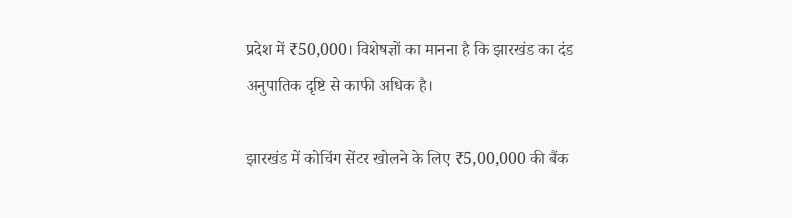प्रदेश में ₹50,000। विशेषज्ञों का मानना है कि झारखंड का दंड अनुपातिक दृष्टि से काफी अधिक है।

झारखंड में कोचिंग सेंटर खोलने के लिए ₹5,00,000 की बैंक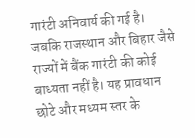गारंटी अनिवार्य की गई है। जबकि राजस्थान और बिहार जैसे राज्यों में बैंक गारंटी की कोई बाध्यता नहीं है। यह प्रावधान छोटे और मध्यम स्तर के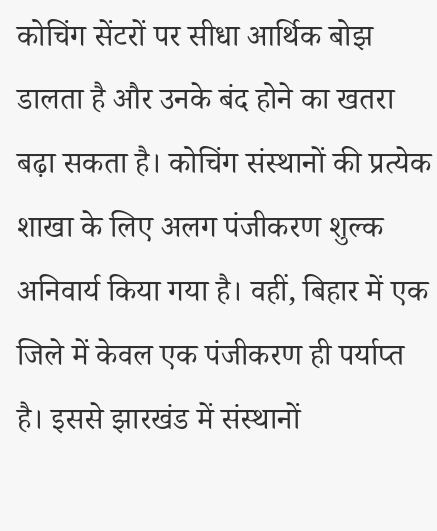कोचिंग सेंटरों पर सीधा आर्थिक बोझ डालता है और उनके बंद होने का खतरा बढ़ा सकता है। कोचिंग संस्थानों की प्रत्येक शाखा के लिए अलग पंजीकरण शुल्क अनिवार्य किया गया है। वहीं, बिहार में एक जिले में केवल एक पंजीकरण ही पर्याप्त है। इससे झारखंड में संस्थानों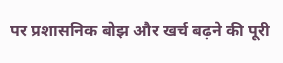पर प्रशासनिक बोझ और खर्च बढ़ने की पूरी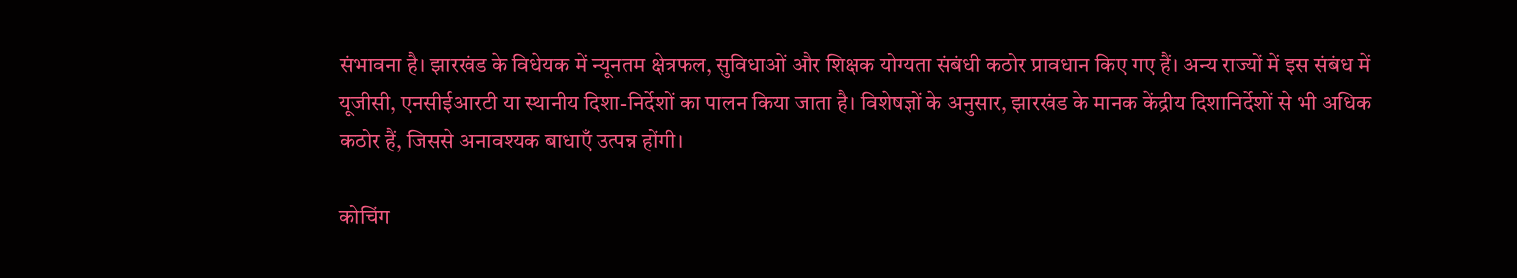संभावना है। झारखंड के विधेयक में न्यूनतम क्षेत्रफल, सुविधाओं और शिक्षक योग्यता संबंधी कठोर प्रावधान किए गए हैं। अन्य राज्यों में इस संबंध में यूजीसी, एनसीईआरटी या स्थानीय दिशा-निर्देशों का पालन किया जाता है। विशेषज्ञों के अनुसार, झारखंड के मानक केंद्रीय दिशानिर्देशों से भी अधिक कठोर हैं, जिससे अनावश्यक बाधाएँ उत्पन्न होंगी।

कोचिंग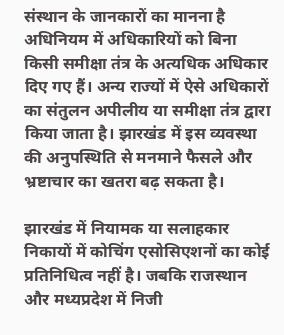संस्थान के जानकारों का मानना है
अधिनियम में अधिकारियों को बिना किसी समीक्षा तंत्र के अत्यधिक अधिकार दिए गए हैं। अन्य राज्यों में ऐसे अधिकारों का संतुलन अपीलीय या समीक्षा तंत्र द्वारा किया जाता है। झारखंड में इस व्यवस्था की अनुपस्थिति से मनमाने फैसले और भ्रष्टाचार का खतरा बढ़ सकता है।

झारखंड में नियामक या सलाहकार निकायों में कोचिंग एसोसिएशनों का कोई प्रतिनिधित्व नहीं है। जबकि राजस्थान और मध्यप्रदेश में निजी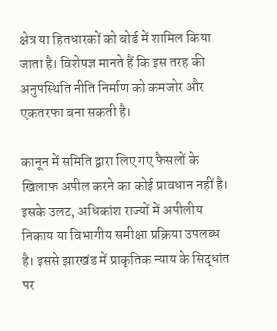क्षेत्र या हितधारकों को बोर्ड में शामिल किया जाता है। विशेषज्ञ मानते हैं कि इस तरह की अनुपस्थिति नीति निर्माण को कमजोर और एकतरफा बना सकती है।

कानून में समिति द्वारा लिए गए फैसलों के खिलाफ अपील करने का कोई प्रावधान नहीं है। इसके उलट, अधिकांश राज्यों में अपीलीय निकाय या विभागीय समीक्षा प्रक्रिया उपलब्ध है। इससे झारखंड में प्राकृतिक न्याय के सिद्धांत पर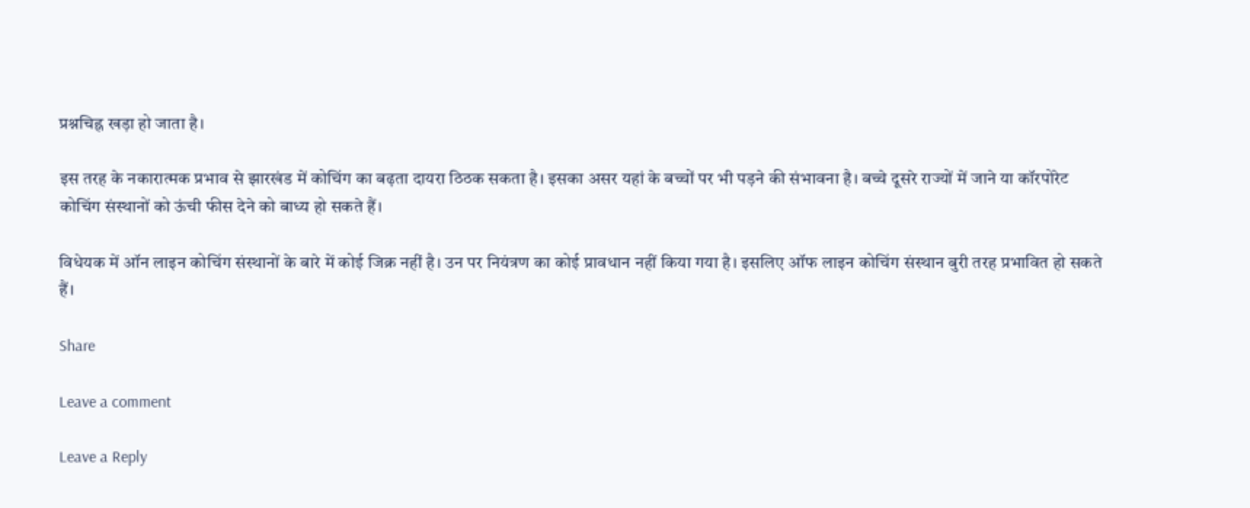प्रश्नचिह्न खड़ा हो जाता है।

इस तरह के नकारात्मक प्रभाव से झारखंड में कोचिंग का बढ़ता दायरा ठिठक सकता है। इसका असर यहां के बच्चों पर भी पड़ने की संभावना है। बच्चे दूसरे राज्यों में जाने या कॉरपोरेट कोचिंग संस्थानों को ऊंची फीस देने को बाध्य हो सकते हैं।

विधेयक में ऑन लाइन कोचिंग संस्थानों के बारे में कोई जिक्र नहीं है। उन पर नियंत्रण का कोई प्रावधान नहीं किया गया है। इसलिए ऑफ लाइन कोचिंग संस्थान बुरी तरह प्रभावित हो सकते हैं।

Share

Leave a comment

Leave a Reply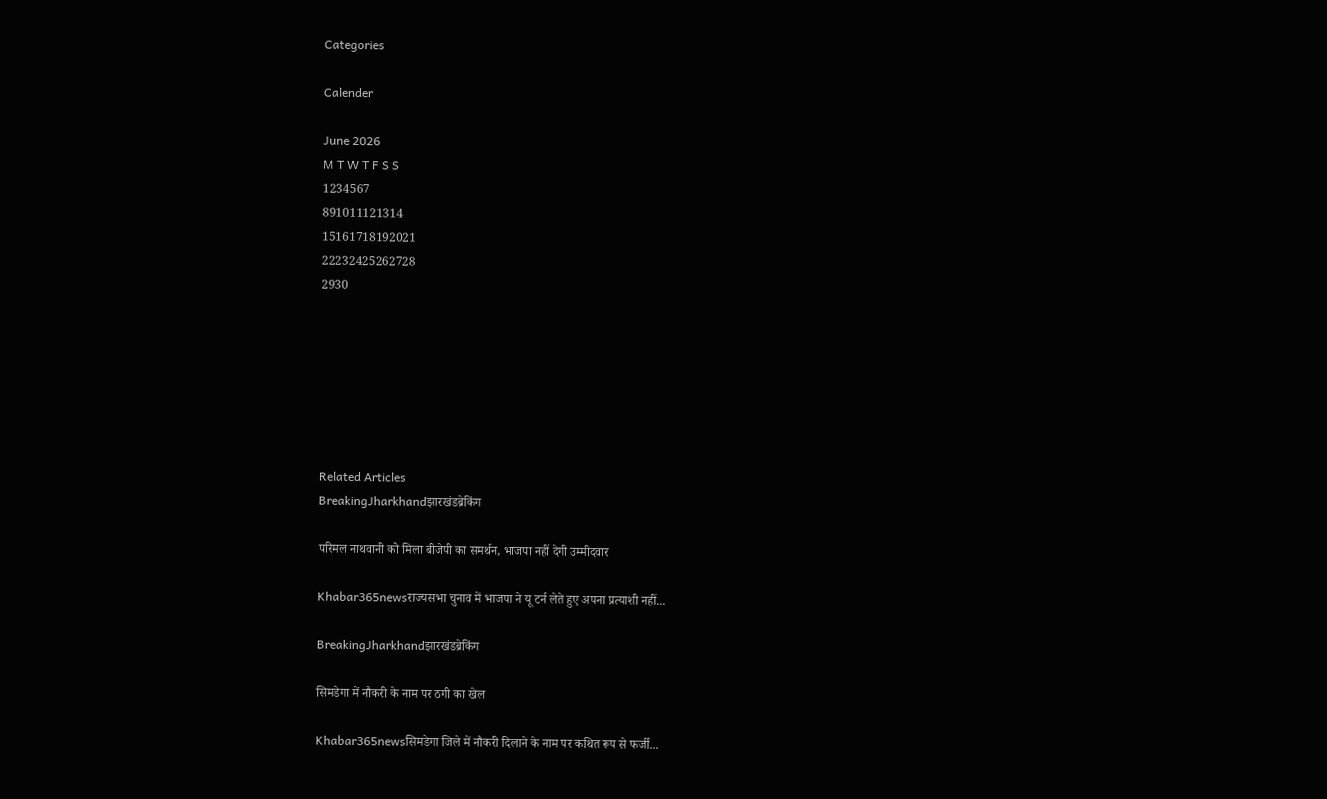Categories

Calender

June 2026
M T W T F S S
1234567
891011121314
15161718192021
22232425262728
2930







Related Articles
BreakingJharkhandझारखंडब्रेकिंग

परिमल नाथवानी को मिला बीजेपी का समर्थन, भाजपा नहीं देगी उम्मीदवार

Khabar365newsराज्यसभा चुनाव में भाजपा ने यू टर्न लेते हुए अपना प्रत्याशी नहीं...

BreakingJharkhandझारखंडब्रेकिंग

सिमडेगा में नौकरी के नाम पर ठगी का खेल

Khabar365newsसिमडेगा जिले में नौकरी दिलाने के नाम पर कथित रूप से फर्जी...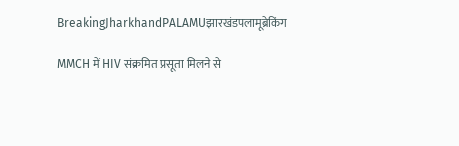BreakingJharkhandPALAMUझारखंडपलामूब्रेकिंग

MMCH में HIV संक्रमित प्रसूता मिलने से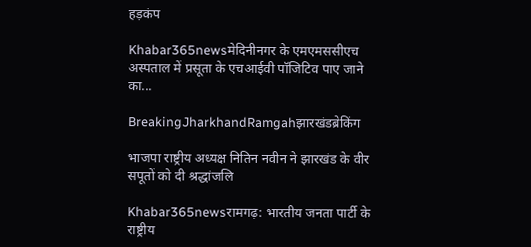हड़कंप

Khabar365newsमेदिनीनगर के एमएमससीएच अस्पताल में प्रसूता के एचआईवी पॉजिटिव पाए जाने का...

BreakingJharkhandRamgahझारखंडब्रेकिंग

भाजपा राष्ट्रीय अध्यक्ष नितिन नवीन ने झारखंड के वीर सपूतों को दी श्रद्धांजलि

Khabar365newsरामगढ़: भारतीय जनता पार्टी के राष्ट्रीय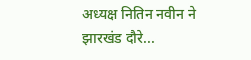अध्यक्ष नितिन नवीन ने झारखंड दौरे...